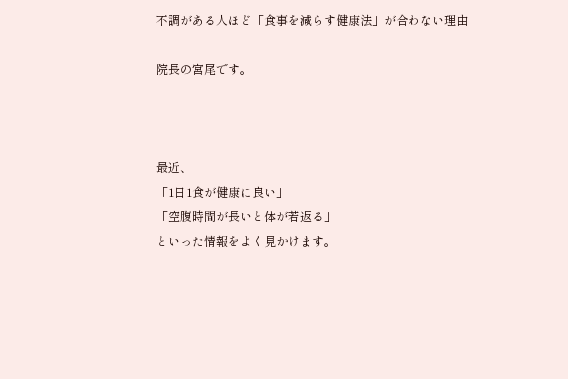不調がある人ほど「食事を減らす健康法」が合わない理由

院長の宮尾です。



最近、
「1日1食が健康に良い」
「空腹時間が長いと体が若返る」
といった情報をよく見かけます。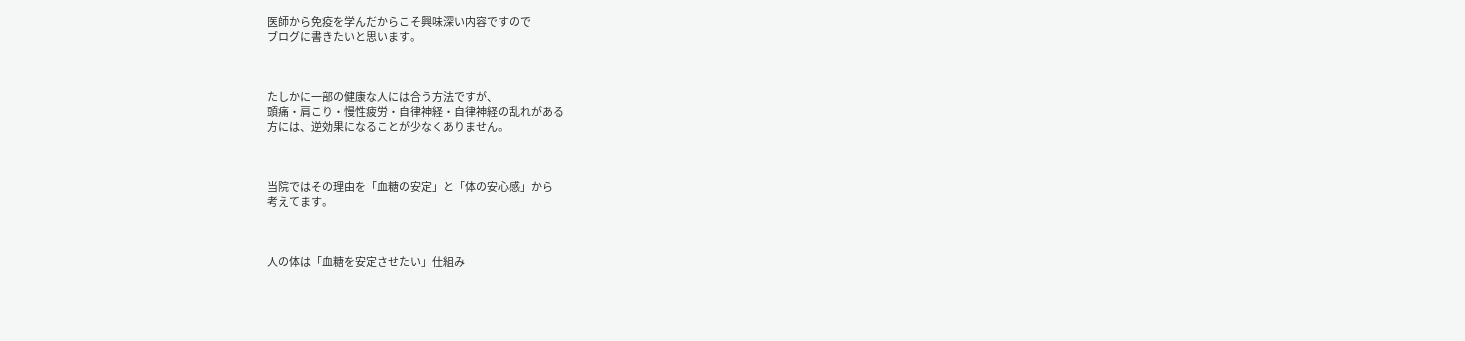医師から免疫を学んだからこそ興味深い内容ですので
ブログに書きたいと思います。



たしかに一部の健康な人には合う方法ですが、
頭痛・肩こり・慢性疲労・自律神経・自律神経の乱れがある
方には、逆効果になることが少なくありません。



当院ではその理由を「血糖の安定」と「体の安心感」から
考えてます。



人の体は「血糖を安定させたい」仕組み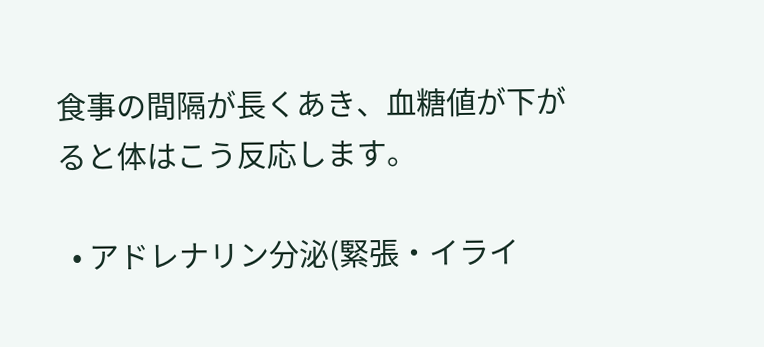食事の間隔が長くあき、血糖値が下がると体はこう反応します。

  • アドレナリン分泌(緊張・イライ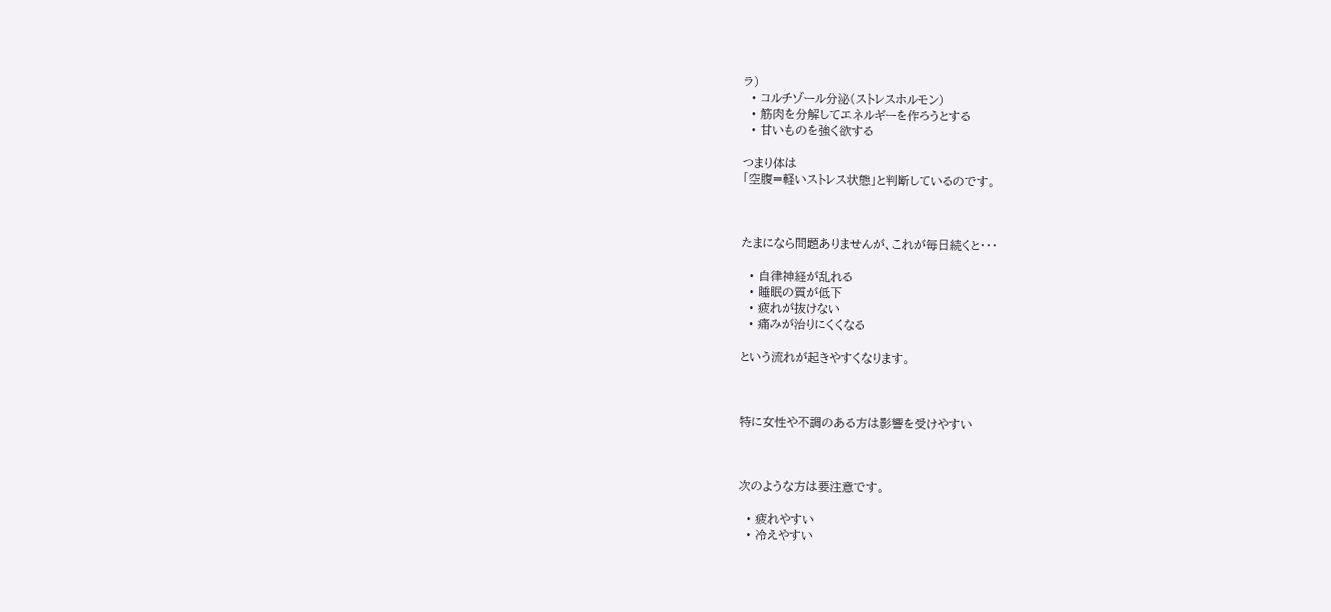ラ)
  • コルチゾール分泌(ストレスホルモン)
  • 筋肉を分解してエネルギーを作ろうとする
  • 甘いものを強く欲する

つまり体は
「空腹=軽いストレス状態」と判断しているのです。



たまになら問題ありませんが、これが毎日続くと・・・

  • 自律神経が乱れる
  • 睡眠の質が低下
  • 疲れが抜けない
  • 痛みが治りにくくなる

という流れが起きやすくなります。



特に女性や不調のある方は影響を受けやすい



次のような方は要注意です。

  • 疲れやすい
  • 冷えやすい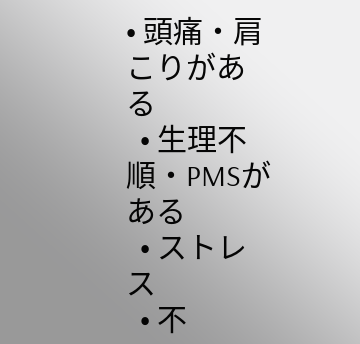• 頭痛・肩こりがある
  • 生理不順・PMSがある
  • ストレス
  • 不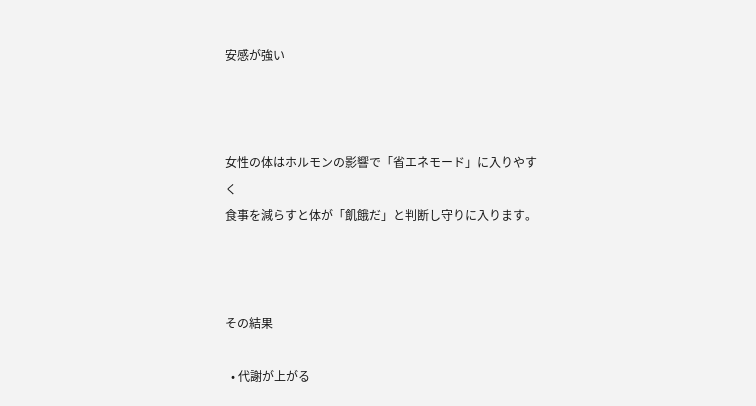安感が強い



女性の体はホルモンの影響で「省エネモード」に入りやすく
食事を減らすと体が「飢餓だ」と判断し守りに入ります。



その結果

  • 代謝が上がる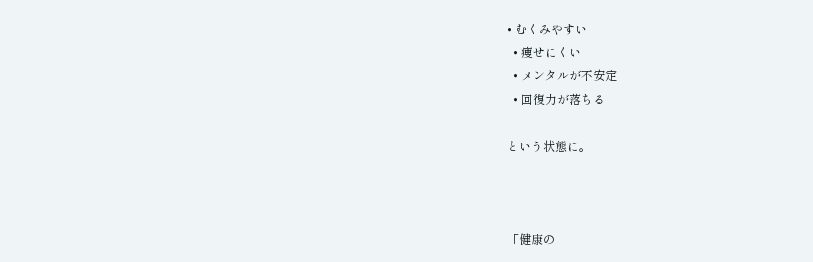• むくみやすい
  • 痩せにくい
  • メンタルが不安定
  • 回復力が落ちる

という状態に。



「健康の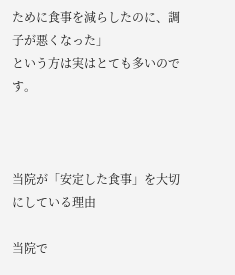ために食事を減らしたのに、調子が悪くなった」
という方は実はとても多いのです。



当院が「安定した食事」を大切にしている理由

当院で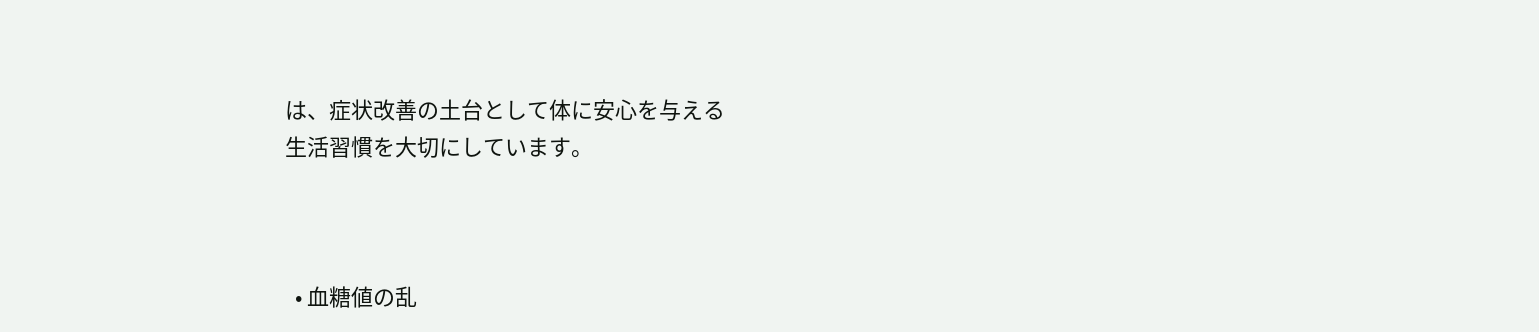は、症状改善の土台として体に安心を与える
生活習慣を大切にしています。



  • 血糖値の乱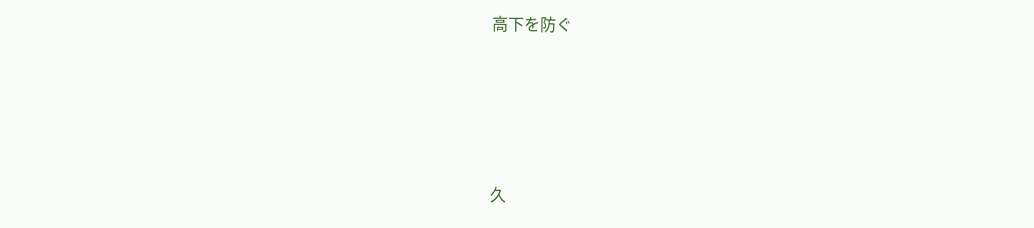高下を防ぐ





久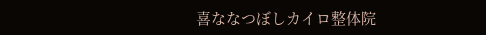喜ななつぼしカイロ整体院